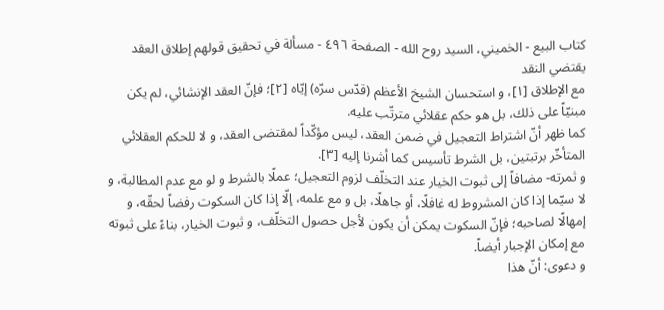كتاب البيع - الخميني، السيد روح الله - الصفحة ٤٩٦ - مسألة في تحقيق قولهم إطلاق العقد يقتضي النقد
مع الإطلاق [١]، و استحسان الشيخ الأعظم (قدّس سرّه) إيّاه [٢]؛ فإنّ العقد الإنشائي، لم يكن مبنيّاً على ذلك، بل هو حكم عقلائي مترتّب عليه.
كما ظهر أنّ اشتراط التعجيل في ضمن العقد، ليس مؤكّداً لمقتضى العقد، و لا للحكم العقلائي المتأخّر برتبتين، بل الشرط تأسيس كما أشرنا إليه [٣].
و ثمرته- مضافاً إلى ثبوت الخيار عند التخلّف لزوم التعجيل؛ عملًا بالشرط و لو مع عدم المطالبة، و لا سيّما إذا كان المشروط له غافلًا، أو جاهلًا، بل و مع علمه، إلّا إذا كان السكوت رفضاً لحقّه، و إمهالًا لصاحبه؛ فإنّ السكوت يمكن أن يكون لأجل حصول التخلّف، و ثبوت الخيار، بناءً على ثبوته مع إمكان الإجبار أيضاً.
و دعوى: أنّ هذا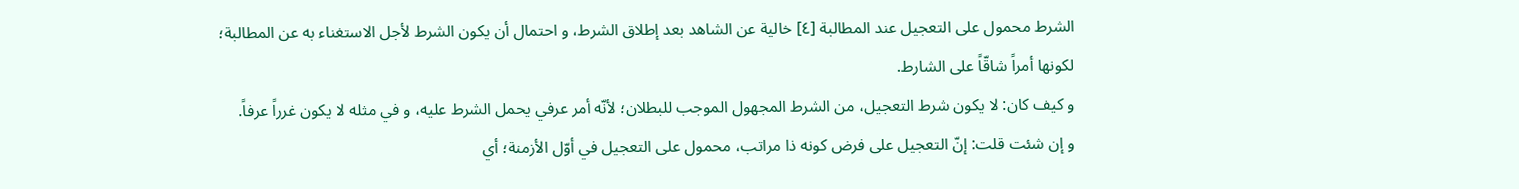الشرط محمول على التعجيل عند المطالبة [٤] خالية عن الشاهد بعد إطلاق الشرط، و احتمال أن يكون الشرط لأجل الاستغناء به عن المطالبة؛ لكونها أمراً شاقّاً على الشارط.
و كيف كان: لا يكون شرط التعجيل، من الشرط المجهول الموجب للبطلان؛ لأنّه أمر عرفي يحمل الشرط عليه، و في مثله لا يكون غرراً عرفاً.
و إن شئت قلت: إنّ التعجيل على فرض كونه ذا مراتب، محمول على التعجيل في أوّل الأزمنة؛ أي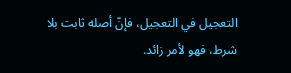التعجيل في التعجيل، فإنّ أصله ثابت بلا شرط، فهو لأمر زائد.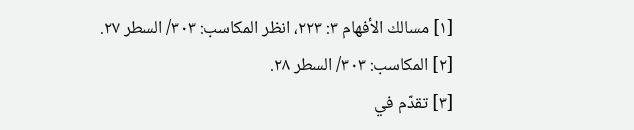[١] مسالك الأفهام ٣: ٢٢٣، انظر المكاسب: ٣٠٣/ السطر ٢٧.
[٢] المكاسب: ٣٠٣/ السطر ٢٨.
[٣] تقدّم في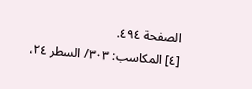الصفحة ٤٩٤.
[٤] المكاسب: ٣٠٣/ السطر ٢٤،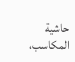حاشية المكاسب،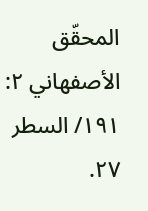المحقّق الأصفهاني ٢: ١٩١/ السطر ٢٧.